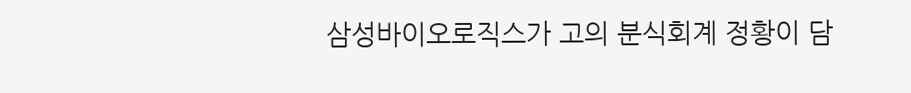삼성바이오로직스가 고의 분식회계 정황이 담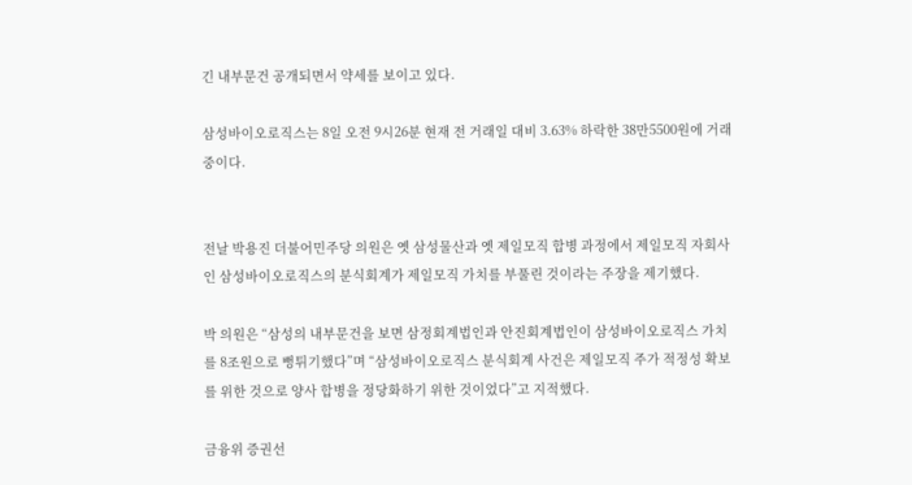긴 내부문건 공개되면서 약세를 보이고 있다.

삼성바이오로직스는 8일 오전 9시26분 현재 전 거래일 대비 3.63% 하락한 38만5500원에 거래 중이다.


전날 박용진 더불어민주당 의원은 옛 삼성물산과 옛 제일모직 합병 과정에서 제일모직 자회사인 삼성바이오로직스의 분식회계가 제일모직 가치를 부풀린 것이라는 주장을 제기했다.

박 의원은 “삼성의 내부문건을 보면 삼정회계법인과 안진회계법인이 삼성바이오로직스 가치를 8조원으로 뻥튀기했다”며 “삼성바이오로직스 분식회계 사건은 제일모직 주가 적정성 확보를 위한 것으로 양사 합병을 정당화하기 위한 것이었다”고 지적했다.

금융위 증권선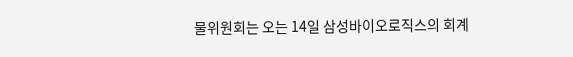물위원회는 오는 14일 삼성바이오로직스의 회계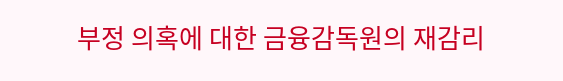부정 의혹에 대한 금융감독원의 재감리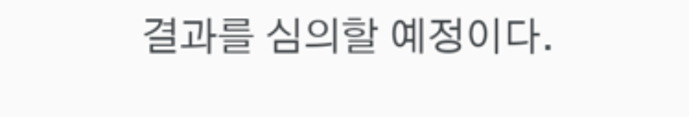결과를 심의할 예정이다.